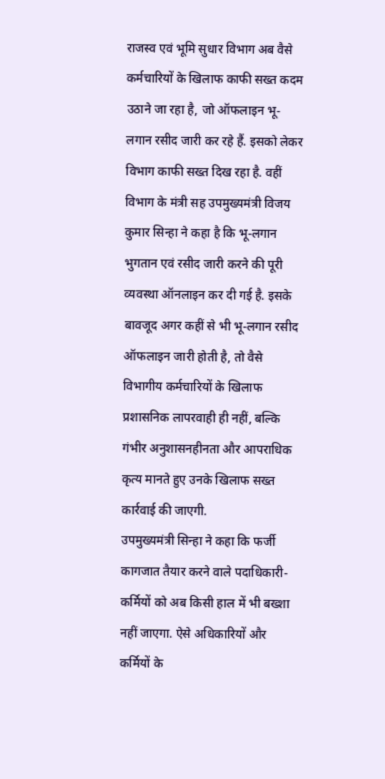राजस्व एवं भूमि सुधार विभाग अब वैसे कर्मचारियों के खिलाफ काफी सख्त कदम उठाने जा रहा है, जो ऑफलाइन भू-लगान रसीद जारी कर रहे हैं. इसको लेकर विभाग काफी सख्त दिख रहा है. वहीं विभाग के मंत्री सह उपमुख्यमंत्री विजय कुमार सिन्हा ने कहा है कि भू-लगान भुगतान एवं रसीद जारी करने की पूरी व्यवस्था ऑनलाइन कर दी गई है. इसके बावजूद अगर कहीं से भी भू-लगान रसीद ऑफलाइन जारी होती है, तो वैसे विभागीय कर्मचारियों के खिलाफ प्रशासनिक लापरवाही ही नहीं, बल्कि गंभीर अनुशासनहीनता और आपराधिक कृत्य मानते हुए उनके खिलाफ सख्त कार्रवाई की जाएगी.
उपमुख्यमंत्री सिन्हा ने कहा कि फर्जी कागजात तैयार करने वाले पदाधिकारी-कर्मियों को अब किसी हाल में भी बख्शा नहीं जाएगा. ऐसे अधिकारियों और कर्मियों के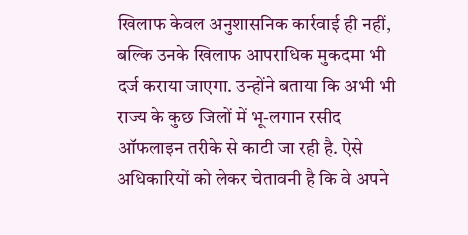खिलाफ केवल अनुशासनिक कार्रवाई ही नहीं, बल्कि उनके खिलाफ आपराधिक मुकदमा भी दर्ज कराया जाएगा. उन्होंने बताया कि अभी भी राज्य के कुछ जिलों में भू-लगान रसीद ऑफलाइन तरीके से काटी जा रही है. ऐसे अधिकारियों को लेकर चेतावनी है कि वे अपने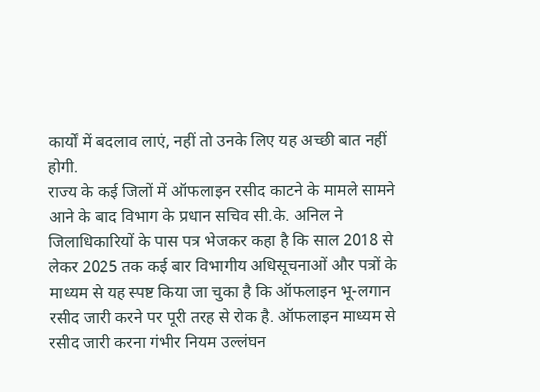कार्यों में बदलाव लाएं, नहीं तो उनके लिए यह अच्छी बात नहीं होगी.
राज्य के कई जिलों में ऑफलाइन रसीद काटने के मामले सामने आने के बाद विभाग के प्रधान सचिव सी.के. अनिल ने जिलाधिकारियों के पास पत्र भेजकर कहा है कि साल 2018 से लेकर 2025 तक कई बार विभागीय अधिसूचनाओं और पत्रों के माध्यम से यह स्पष्ट किया जा चुका है कि ऑफलाइन भू-लगान रसीद जारी करने पर पूरी तरह से रोक है. ऑफलाइन माध्यम से रसीद जारी करना गंभीर नियम उल्लंघन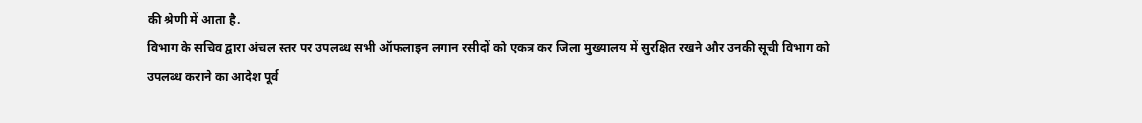की श्रेणी में आता है.
विभाग के सचिव द्वारा अंचल स्तर पर उपलब्ध सभी ऑफलाइन लगान रसीदों को एकत्र कर जिला मुख्यालय में सुरक्षित रखने और उनकी सूची विभाग को उपलब्ध कराने का आदेश पूर्व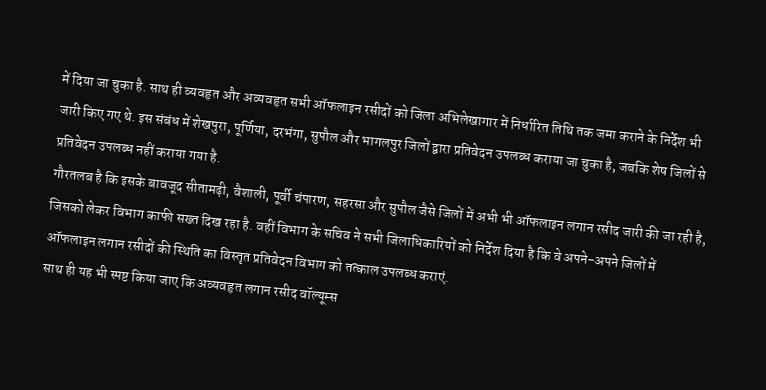में दिया जा चुका है. साथ ही व्यवहृत और अव्यवहृत सभी ऑफलाइन रसीदों को जिला अभिलेखागार में निर्धारित तिथि तक जमा कराने के निर्देश भी जारी किए गए थे. इस संबंध में शेखपुरा, पूर्णिया, दरभंगा, सुपौल और भागलपुर जिलों द्वारा प्रतिवेदन उपलब्ध कराया जा चुका है, जबकि शेष जिलों से प्रतिवेदन उपलब्ध नहीं कराया गया है.
गौरतलब है कि इसके बावजूद सीतामढ़ी, वैशाली, पूर्वी चंपारण, सहरसा और सुपौल जैसे जिलों में अभी भी ऑफलाइन लगान रसीद जारी की जा रही है, जिसको लेकर विभाग काफी सख्त दिख रहा है. वहीं विभाग के सचिव ने सभी जिलाधिकारियों को निर्देश दिया है कि वे अपने-अपने जिलों में ऑफलाइन लगान रसीदों की स्थिति का विस्तृत प्रतिवेदन विभाग को तत्काल उपलब्ध कराएं.
साथ ही यह भी स्पष्ट किया जाए कि अव्यवहृत लगान रसीद वॉल्यूम्स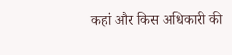कहां और किस अधिकारी की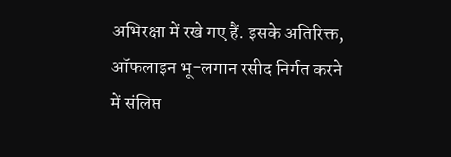अभिरक्षा में रखे गए हैं. इसके अतिरिक्त, ऑफलाइन भू-लगान रसीद निर्गत करने में संलिप्त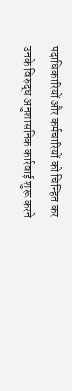पदाधिकारियों और कर्मचारियों को चिन्हित कर उनके विरुद्ध अनुशासनिक कार्रवाई शुरू करने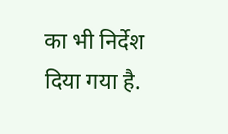का भी निर्देश दिया गया है.